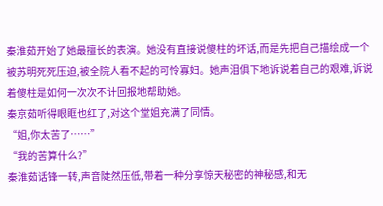秦淮茹开始了她最擅长的表演。她没有直接说傻柱的坏话,而是先把自己描绘成一个被苏明死死压迫,被全院人看不起的可怜寡妇。她声泪俱下地诉说着自己的艰难,诉说着傻柱是如何一次次不计回报地帮助她。
秦京茹听得眼眶也红了,对这个堂姐充满了同情。
“姐,你太苦了……”
“我的苦算什么?”
秦淮茹话锋一转,声音陡然压低,带着一种分享惊天秘密的神秘感,和无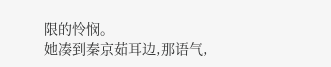限的怜悯。
她凑到秦京茹耳边,那语气,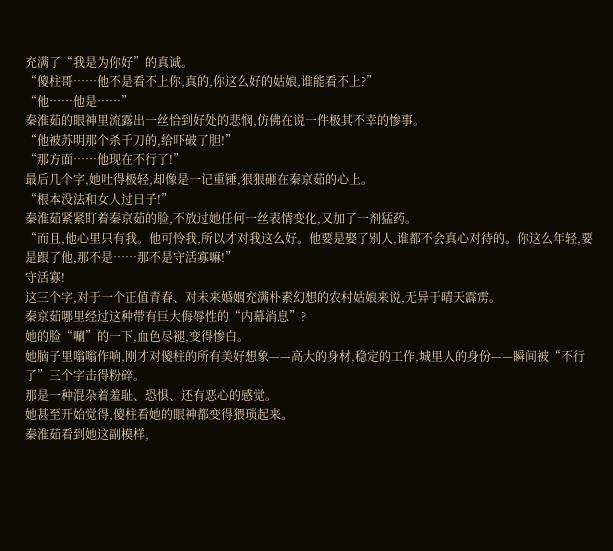充满了“我是为你好”的真诚。
“傻柱哥……他不是看不上你,真的,你这么好的姑娘,谁能看不上?”
“他……他是……”
秦淮茹的眼神里流露出一丝恰到好处的悲悯,仿佛在说一件极其不幸的惨事。
“他被苏明那个杀千刀的,给吓破了胆!”
“那方面……他现在不行了!”
最后几个字,她吐得极轻,却像是一记重锤,狠狠砸在秦京茹的心上。
“根本没法和女人过日子!”
秦淮茹紧紧盯着秦京茹的脸,不放过她任何一丝表情变化,又加了一剂猛药。
“而且,他心里只有我。他可怜我,所以才对我这么好。他要是娶了别人,谁都不会真心对待的。你这么年轻,要是跟了他,那不是……那不是守活寡嘛!”
守活寡!
这三个字,对于一个正值青春、对未来婚姻充满朴素幻想的农村姑娘来说,无异于晴天霹雳。
秦京茹哪里经过这种带有巨大侮辱性的“内幕消息”?
她的脸“唰”的一下,血色尽褪,变得惨白。
她脑子里嗡嗡作响,刚才对傻柱的所有美好想象——高大的身材,稳定的工作,城里人的身份——瞬间被“不行了”三个字击得粉碎。
那是一种混杂着羞耻、恐惧、还有恶心的感觉。
她甚至开始觉得,傻柱看她的眼神都变得猥琐起来。
秦淮茹看到她这副模样,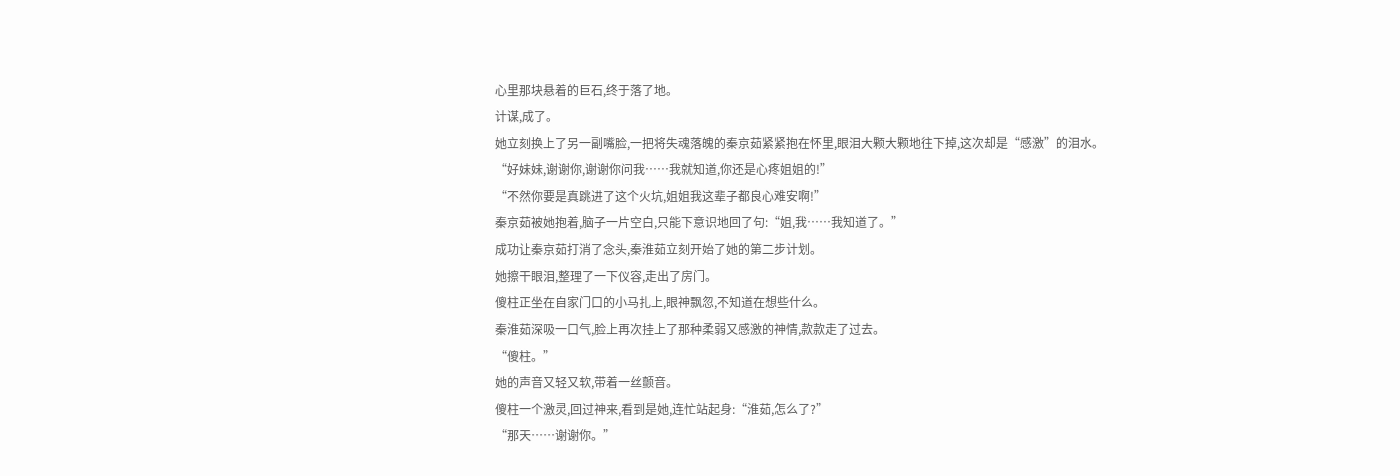心里那块悬着的巨石,终于落了地。
计谋,成了。
她立刻换上了另一副嘴脸,一把将失魂落魄的秦京茹紧紧抱在怀里,眼泪大颗大颗地往下掉,这次却是“感激”的泪水。
“好妹妹,谢谢你,谢谢你问我……我就知道,你还是心疼姐姐的!”
“不然你要是真跳进了这个火坑,姐姐我这辈子都良心难安啊!”
秦京茹被她抱着,脑子一片空白,只能下意识地回了句:“姐,我……我知道了。”
成功让秦京茹打消了念头,秦淮茹立刻开始了她的第二步计划。
她擦干眼泪,整理了一下仪容,走出了房门。
傻柱正坐在自家门口的小马扎上,眼神飘忽,不知道在想些什么。
秦淮茹深吸一口气,脸上再次挂上了那种柔弱又感激的神情,款款走了过去。
“傻柱。”
她的声音又轻又软,带着一丝颤音。
傻柱一个激灵,回过神来,看到是她,连忙站起身:“淮茹,怎么了?”
“那天……谢谢你。”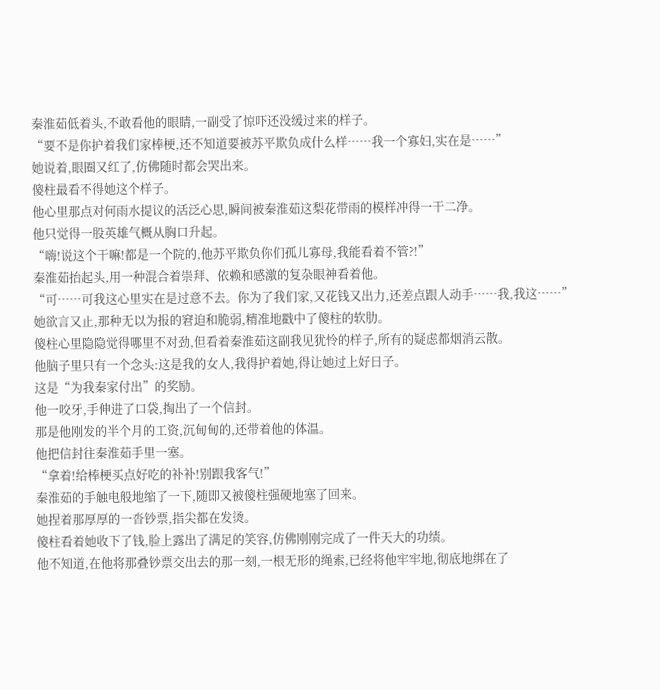秦淮茹低着头,不敢看他的眼睛,一副受了惊吓还没缓过来的样子。
“要不是你护着我们家棒梗,还不知道要被苏平欺负成什么样……我一个寡妇,实在是……”
她说着,眼圈又红了,仿佛随时都会哭出来。
傻柱最看不得她这个样子。
他心里那点对何雨水提议的活泛心思,瞬间被秦淮茹这梨花带雨的模样冲得一干二净。
他只觉得一股英雄气概从胸口升起。
“嗨!说这个干嘛!都是一个院的,他苏平欺负你们孤儿寡母,我能看着不管?!”
秦淮茹抬起头,用一种混合着崇拜、依赖和感激的复杂眼神看着他。
“可……可我这心里实在是过意不去。你为了我们家,又花钱又出力,还差点跟人动手……我,我这……”
她欲言又止,那种无以为报的窘迫和脆弱,精准地戳中了傻柱的软肋。
傻柱心里隐隐觉得哪里不对劲,但看着秦淮茹这副我见犹怜的样子,所有的疑虑都烟消云散。
他脑子里只有一个念头:这是我的女人,我得护着她,得让她过上好日子。
这是“为我秦家付出”的奖励。
他一咬牙,手伸进了口袋,掏出了一个信封。
那是他刚发的半个月的工资,沉甸甸的,还带着他的体温。
他把信封往秦淮茹手里一塞。
“拿着!给棒梗买点好吃的补补!别跟我客气!”
秦淮茹的手触电般地缩了一下,随即又被傻柱强硬地塞了回来。
她捏着那厚厚的一沓钞票,指尖都在发烫。
傻柱看着她收下了钱,脸上露出了满足的笑容,仿佛刚刚完成了一件天大的功绩。
他不知道,在他将那叠钞票交出去的那一刻,一根无形的绳索,已经将他牢牢地,彻底地绑在了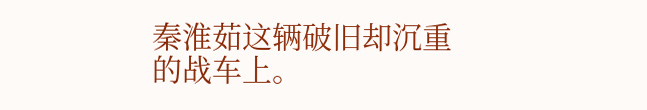秦淮茹这辆破旧却沉重的战车上。